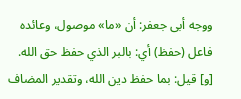ووجه أبى جعفر: أن «ما» موصول، وعائده فاعل (حفظ) أي: بالبر الذي حفظ حق الله.
[و] قيل: بما حفظ دين الله، وتقدير المضاف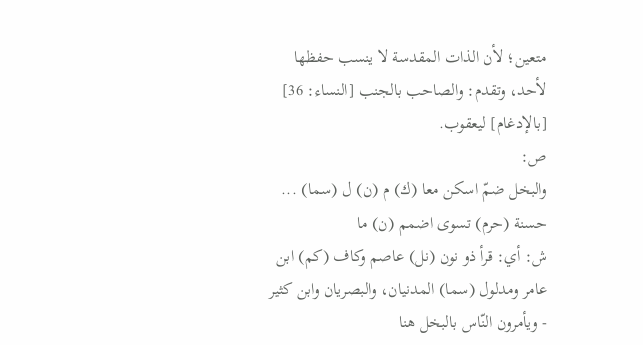متعين؛ لأن الذات المقدسة لا ينسب حفظها لأحد، وتقدم: والصاحب بالجنب [النساء: 36] [بالإدغام] ليعقوب.
ص:
والبخل ضمّ اسكن معا (ك) م (ن) ل (سما) ... حسنة (حرم) تسوى اضمم (ن) ما
ش: أي: قرأ ذو نون (نل) عاصم وكاف (كم) ابن عامر ومدلول (سما) المدنيان، والبصريان وابن كثير - ويأمرون النّاس بالبخل هنا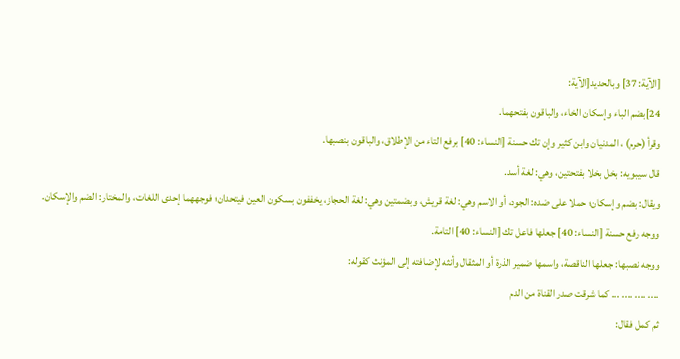[الآية: 37] وبالحديد[الآية:
24]بضم الباء وإسكان الخاء، والباقون بفتحهما.
وقرأ (حرم) ، المدنيان وابن كثير وإن تك حسنة [النساء: 40] برفع التاء من الإطلاق، والباقون بنصبها.
قال سيبويه: بخل بخلا بفتحتين، وهي: لغة أسد.
ويقال: بضم وإسكان؛ حملا على ضده: الجود، أو الاسم وهي: لغة قريش، وبضمتين وهي: لغة الحجاز، يخففون بسكون العين فيتحدان؛ فوجههما إحدى اللغات، والمختار: الضم والإسكان.
ووجه رفع حسنة [النساء: 40] جعلها فاعل تك [النساء: 40] التامة.
ووجه نصبها: جعلها الناقصة، واسمها ضمير الذرة أو المثقال وأنثه لإضافته إلى المؤنث كقوله:
.... .... .... ... كما شرقت صدر القناة من الدم
ثم كمل فقال: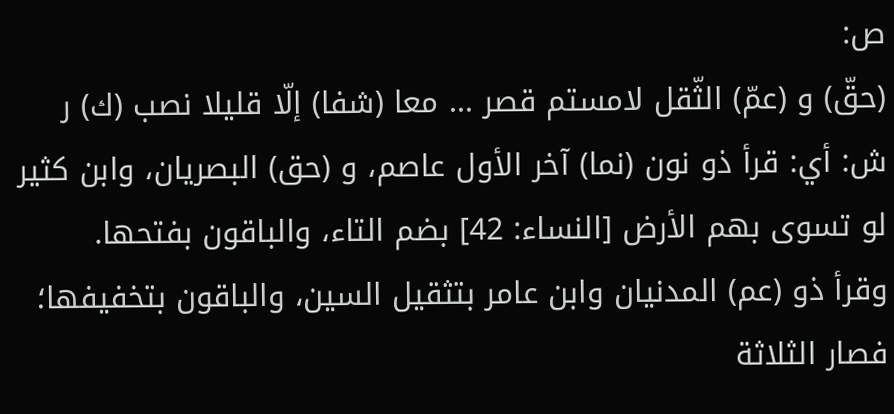ص:
(حقّ) و (عمّ) الثّقل لامستم قصر ... معا (شفا) إلّا قليلا نصب (ك) ر
ش: أي: قرأ ذو نون (نما) آخر الأول عاصم، و (حق) البصريان، وابن كثير لو تسوى بهم الأرض [النساء: 42] بضم التاء، والباقون بفتحها.
وقرأ ذو (عم) المدنيان وابن عامر بتثقيل السين، والباقون بتخفيفها؛ فصار الثلاثة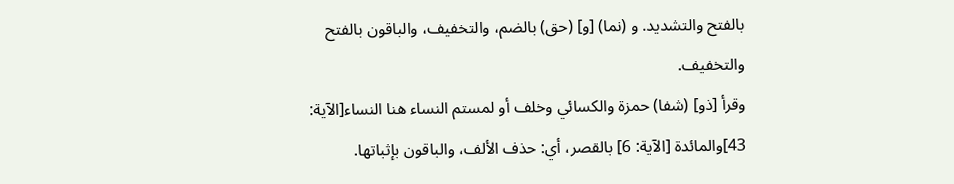بالفتح والتشديد. و (نما) [و] (حق) بالضم، والتخفيف، والباقون بالفتح والتخفيف.
وقرأ [ذو] (شفا) حمزة والكسائي وخلف أو لمستم النساء هنا النساء[الآية:
43]والمائدة [الآية: 6] بالقصر، أي: حذف الألف، والباقون بإثباتها.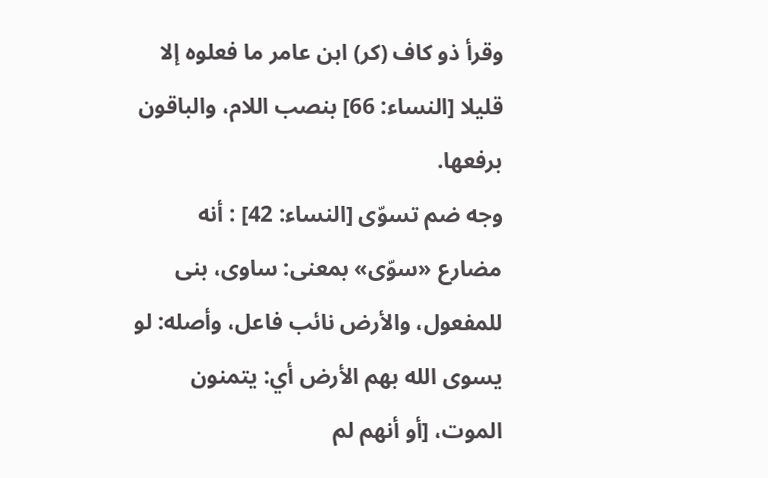وقرأ ذو كاف (كر) ابن عامر ما فعلوه إلا قليلا [النساء: 66] بنصب اللام، والباقون برفعها.
وجه ضم تسوّى [النساء: 42] : أنه مضارع «سوّى» بمعنى: ساوى، بنى للمفعول، والأرض نائب فاعل، وأصله: لو يسوى الله بهم الأرض أي: يتمنون الموت، [أو أنهم لم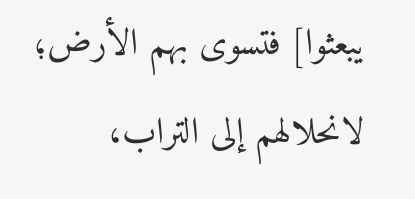يبعثوا] فتسوى بهم الأرض؛ لانحلالهم إلى التراب،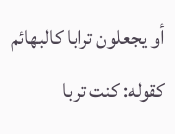أو يجعلون ترابا كالبهائم كقوله: كنت تربا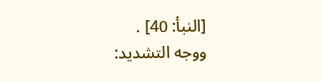[النبأ: 40] .
ووجه التشديد: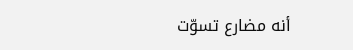أنه مضارع تسوّت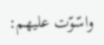واسّوّت عليهم: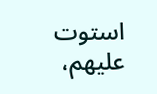استوت عليهم،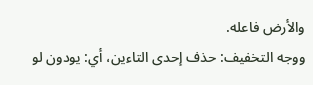والأرض فاعله.
ووجه التخفيف: حذف إحدى التاءين، أي: يودون لو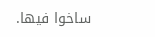ساخوا فيها.